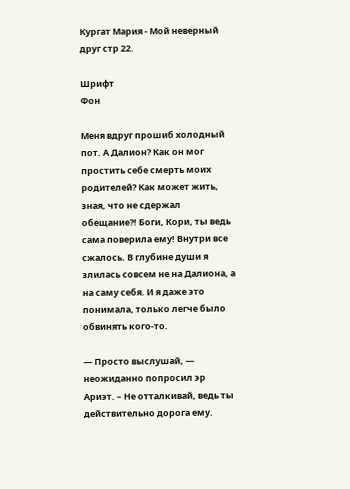Кургат Мария - Мой неверный друг стр 22.

Шрифт
Фон

Меня вдруг прошиб холодный пот. А Далион? Как он мог простить себе смерть моих родителей? Как может жить, зная, что не сдержал обещание?! Боги, Кори, ты ведь сама поверила ему! Внутри все сжалось. В глубине души я злилась совсем не на Далиона, а на саму себя. И я даже это понимала, только легче было обвинять кого-то.

— Просто выслушай, — неожиданно попросил эр Ариэт. – Не отталкивай, ведь ты действительно дорога ему.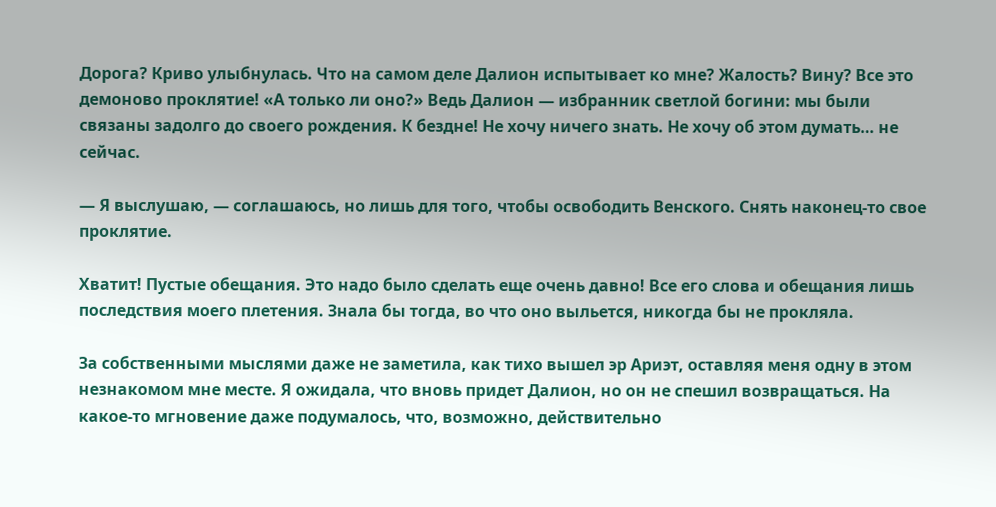Дорога? Криво улыбнулась. Что на самом деле Далион испытывает ко мне? Жалость? Вину? Все это демоново проклятие! «А только ли оно?» Ведь Далион — избранник светлой богини: мы были связаны задолго до своего рождения. К бездне! Не хочу ничего знать. Не хочу об этом думать… не сейчас.

— Я выслушаю, — соглашаюсь, но лишь для того, чтобы освободить Венского. Снять наконец-то свое проклятие.

Хватит! Пустые обещания. Это надо было сделать еще очень давно! Все его слова и обещания лишь последствия моего плетения. Знала бы тогда, во что оно выльется, никогда бы не прокляла.

За собственными мыслями даже не заметила, как тихо вышел эр Ариэт, оставляя меня одну в этом незнакомом мне месте. Я ожидала, что вновь придет Далион, но он не спешил возвращаться. На какое-то мгновение даже подумалось, что, возможно, действительно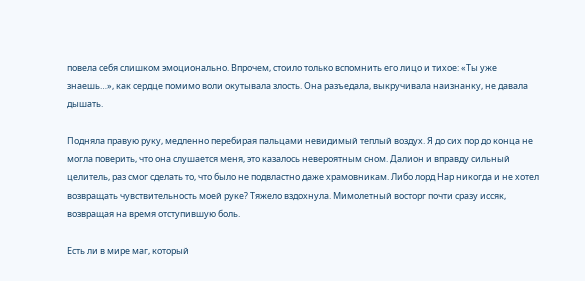повела себя слишком эмоционально. Впрочем, стоило только вспомнить его лицо и тихое: «Ты уже знаешь…», как сердце помимо воли окутывала злость. Она разъедала, выкручивала наизнанку, не давала дышать.

Подняла правую руку, медленно перебирая пальцами невидимый теплый воздух. Я до сих пор до конца не могла поверить, что она слушается меня, это казалось невероятным сном. Далион и вправду сильный целитель, раз смог сделать то, что было не подвластно даже храмовникам. Либо лорд Нар никогда и не хотел возвращать чувствительность моей руке? Тяжело вздохнула. Мимолетный восторг почти сразу иссяк, возвращая на время отступившую боль.

Есть ли в мире маг, который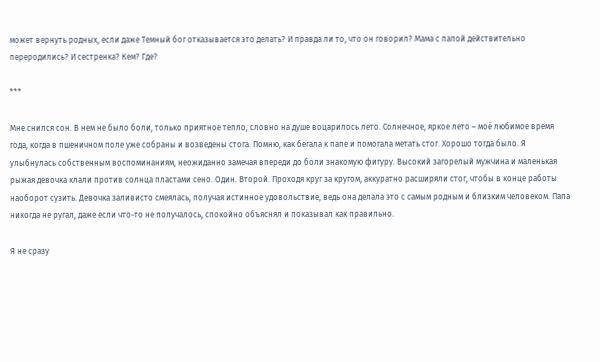может вернуть родных, если даже Темный бог отказывается это делать? И правда ли то, что он говорил? Мама с папой действительно переродились? И сестренка? Кем? Где?

***

Мне снился сон. В нем не было боли, только приятное тепло, словно на душе воцарилось лето. Солнечное, яркое лето – моё любимое время года, когда в пшеничном поле уже собраны и возведены стога. Помню, как бегала к папе и помогала метать стог. Хорошо тогда было. Я улыбнулась собственным воспоминаниям, неожиданно замечая впереди до боли знакомую фигуру. Высокий загорелый мужчина и маленькая рыжая девочка клали против солнца пластами сено. Один. Второй. Проходя круг за кругом, аккуратно расширяли стог, чтобы в конце работы наоборот сузить. Девочка заливисто смеялась, получая истинное удовольствие, ведь она делала это с самым родным и близким человеком. Папа никогда не ругал, даже если что-то не получалось, спокойно объяснял и показывал как правильно.

Я не сразу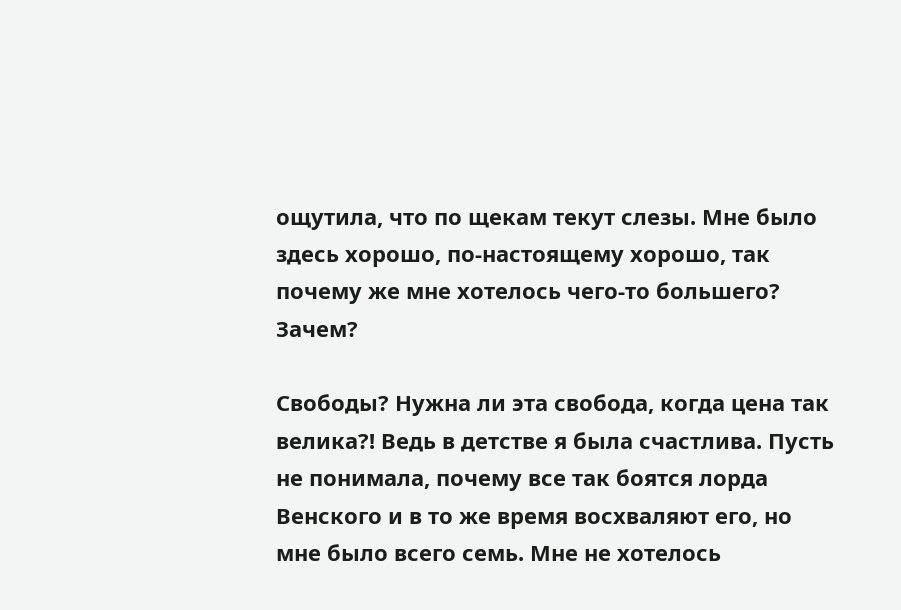ощутила, что по щекам текут слезы. Мне было здесь хорошо, по-настоящему хорошо, так почему же мне хотелось чего-то большего? Зачем?

Свободы? Нужна ли эта свобода, когда цена так велика?! Ведь в детстве я была счастлива. Пусть не понимала, почему все так боятся лорда Венского и в то же время восхваляют его, но мне было всего семь. Мне не хотелось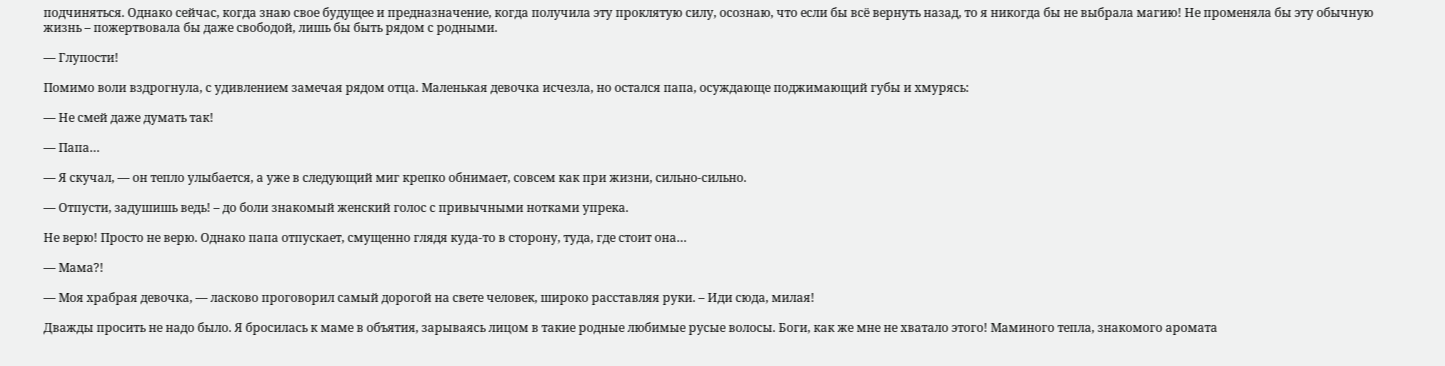подчиняться. Однако сейчас, когда знаю свое будущее и предназначение, когда получила эту проклятую силу, осознаю, что если бы всё вернуть назад, то я никогда бы не выбрала магию! Не променяла бы эту обычную жизнь – пожертвовала бы даже свободой, лишь бы быть рядом с родными.

— Глупости!

Помимо воли вздрогнула, с удивлением замечая рядом отца. Маленькая девочка исчезла, но остался папа, осуждающе поджимающий губы и хмурясь:

— Не смей даже думать так!

— Папа…

— Я скучал, — он тепло улыбается, а уже в следующий миг крепко обнимает, совсем как при жизни, сильно-сильно.

— Отпусти, задушишь ведь! – до боли знакомый женский голос с привычными нотками упрека.

Не верю! Просто не верю. Однако папа отпускает, смущенно глядя куда-то в сторону, туда, где стоит она…

— Мама?!

— Моя храбрая девочка, — ласково проговорил самый дорогой на свете человек, широко расставляя руки. – Иди сюда, милая!

Дважды просить не надо было. Я бросилась к маме в объятия, зарываясь лицом в такие родные любимые русые волосы. Боги, как же мне не хватало этого! Маминого тепла, знакомого аромата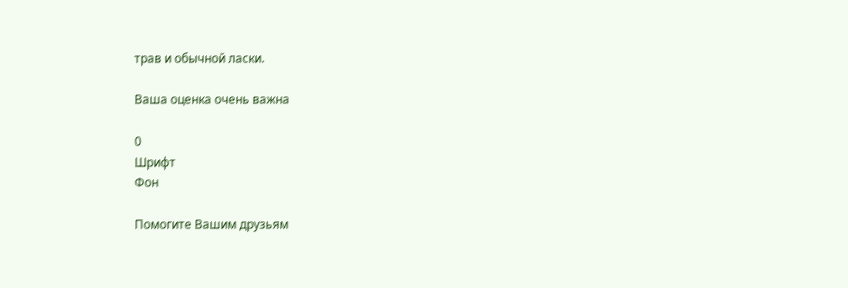трав и обычной ласки.

Ваша оценка очень важна

0
Шрифт
Фон

Помогите Вашим друзьям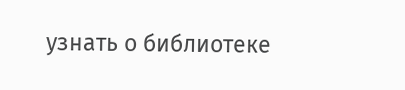узнать о библиотеке